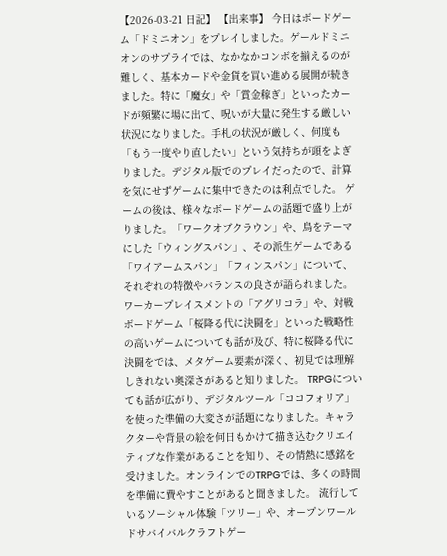【2026-03-21 日記】 【出来事】 今日はボードゲーム「ドミニオン」をプレイしました。ゲールドミニオンのサプライでは、なかなかコンボを揃えるのが難しく、基本カードや金貨を買い進める展開が続きました。特に「魔女」や「賞金稼ぎ」といったカードが頻繁に場に出て、呪いが大量に発生する厳しい状況になりました。手札の状況が厳しく、何度も「もう一度やり直したい」という気持ちが頭をよぎりました。デジタル版でのプレイだったので、計算を気にせずゲームに集中できたのは利点でした。 ゲームの後は、様々なボードゲームの話題で盛り上がりました。「ワークオブクラウン」や、鳥をテーマにした「ウィングスパン」、その派生ゲームである「ワイアームスパン」「フィンスパン」について、それぞれの特徴やバランスの良さが語られました。ワーカープレイスメントの「アグリコラ」や、対戦ボードゲーム「桜降る代に決闘を」といった戦略性の高いゲームについても話が及び、特に桜降る代に決闘をでは、メタゲーム要素が深く、初見では理解しきれない奥深さがあると知りました。 TRPGについても話が広がり、デジタルツール「ココフォリア」を使った準備の大変さが話題になりました。キャラクターや背景の絵を何日もかけて描き込むクリエイティブな作業があることを知り、その情熱に感銘を受けました。オンラインでのTRPGでは、多くの時間を準備に費やすことがあると聞きました。 流行しているソーシャル体験「ツリー」や、オープンワールドサバイバルクラフトゲー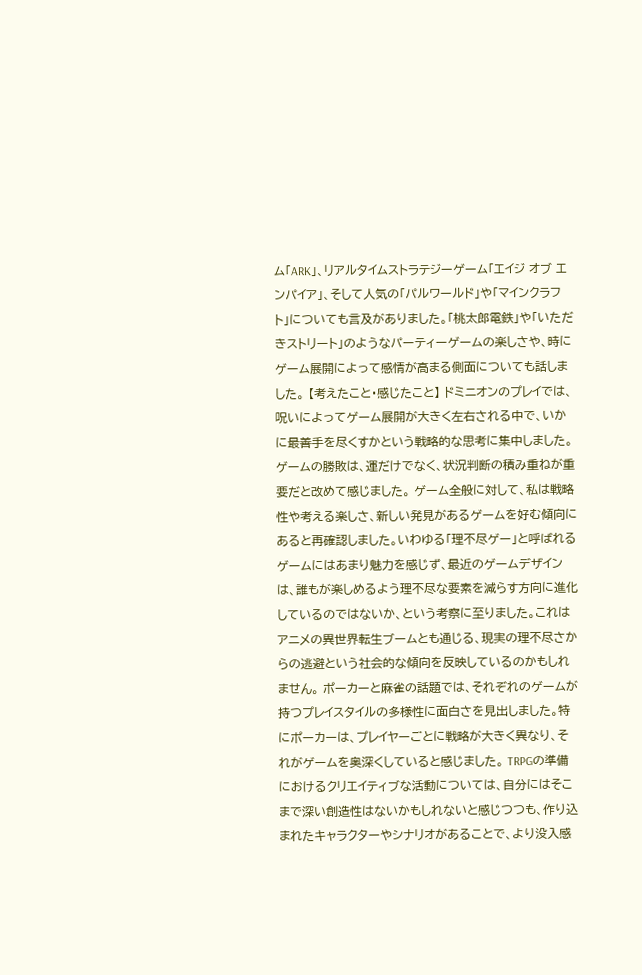ム「ARK」、リアルタイムストラテジーゲーム「エイジ オブ エンパイア」、そして人気の「パルワールド」や「マインクラフト」についても言及がありました。「桃太郎電鉄」や「いただきストリート」のようなパーティーゲームの楽しさや、時にゲーム展開によって感情が高まる側面についても話しました。 【考えたこと・感じたこと】 ドミニオンのプレイでは、呪いによってゲーム展開が大きく左右される中で、いかに最善手を尽くすかという戦略的な思考に集中しました。ゲームの勝敗は、運だけでなく、状況判断の積み重ねが重要だと改めて感じました。 ゲーム全般に対して、私は戦略性や考える楽しさ、新しい発見があるゲームを好む傾向にあると再確認しました。いわゆる「理不尽ゲー」と呼ばれるゲームにはあまり魅力を感じず、最近のゲームデザインは、誰もが楽しめるよう理不尽な要素を減らす方向に進化しているのではないか、という考察に至りました。これはアニメの異世界転生ブームとも通じる、現実の理不尽さからの逃避という社会的な傾向を反映しているのかもしれません。 ポーカーと麻雀の話題では、それぞれのゲームが持つプレイスタイルの多様性に面白さを見出しました。特にポーカーは、プレイヤーごとに戦略が大きく異なり、それがゲームを奥深くしていると感じました。 TRPGの準備におけるクリエイティブな活動については、自分にはそこまで深い創造性はないかもしれないと感じつつも、作り込まれたキャラクターやシナリオがあることで、より没入感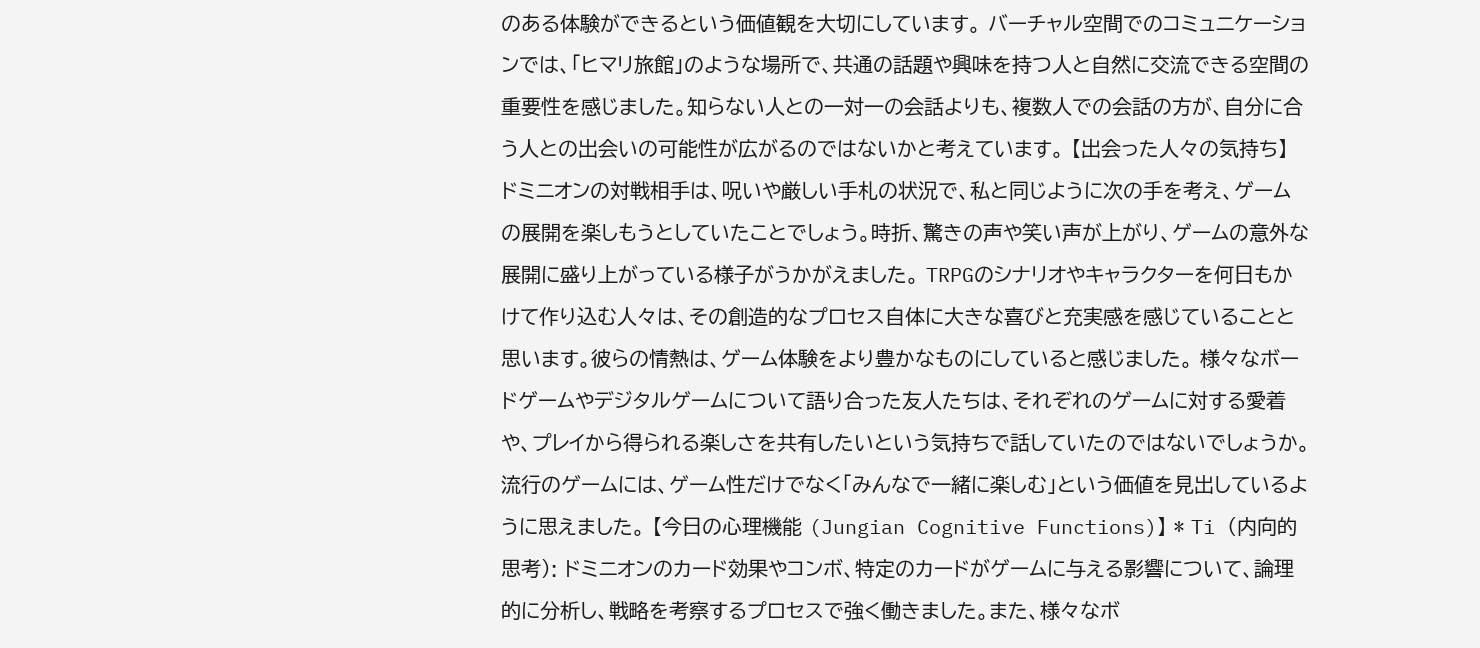のある体験ができるという価値観を大切にしています。 バーチャル空間でのコミュニケーションでは、「ヒマリ旅館」のような場所で、共通の話題や興味を持つ人と自然に交流できる空間の重要性を感じました。知らない人との一対一の会話よりも、複数人での会話の方が、自分に合う人との出会いの可能性が広がるのではないかと考えています。 【出会った人々の気持ち】 ドミニオンの対戦相手は、呪いや厳しい手札の状況で、私と同じように次の手を考え、ゲームの展開を楽しもうとしていたことでしょう。時折、驚きの声や笑い声が上がり、ゲームの意外な展開に盛り上がっている様子がうかがえました。 TRPGのシナリオやキャラクターを何日もかけて作り込む人々は、その創造的なプロセス自体に大きな喜びと充実感を感じていることと思います。彼らの情熱は、ゲーム体験をより豊かなものにしていると感じました。 様々なボードゲームやデジタルゲームについて語り合った友人たちは、それぞれのゲームに対する愛着や、プレイから得られる楽しさを共有したいという気持ちで話していたのではないでしょうか。流行のゲームには、ゲーム性だけでなく「みんなで一緒に楽しむ」という価値を見出しているように思えました。 【今日の心理機能 (Jungian Cognitive Functions)】 * Ti (内向的思考): ドミニオンのカード効果やコンボ、特定のカードがゲームに与える影響について、論理的に分析し、戦略を考察するプロセスで強く働きました。また、様々なボ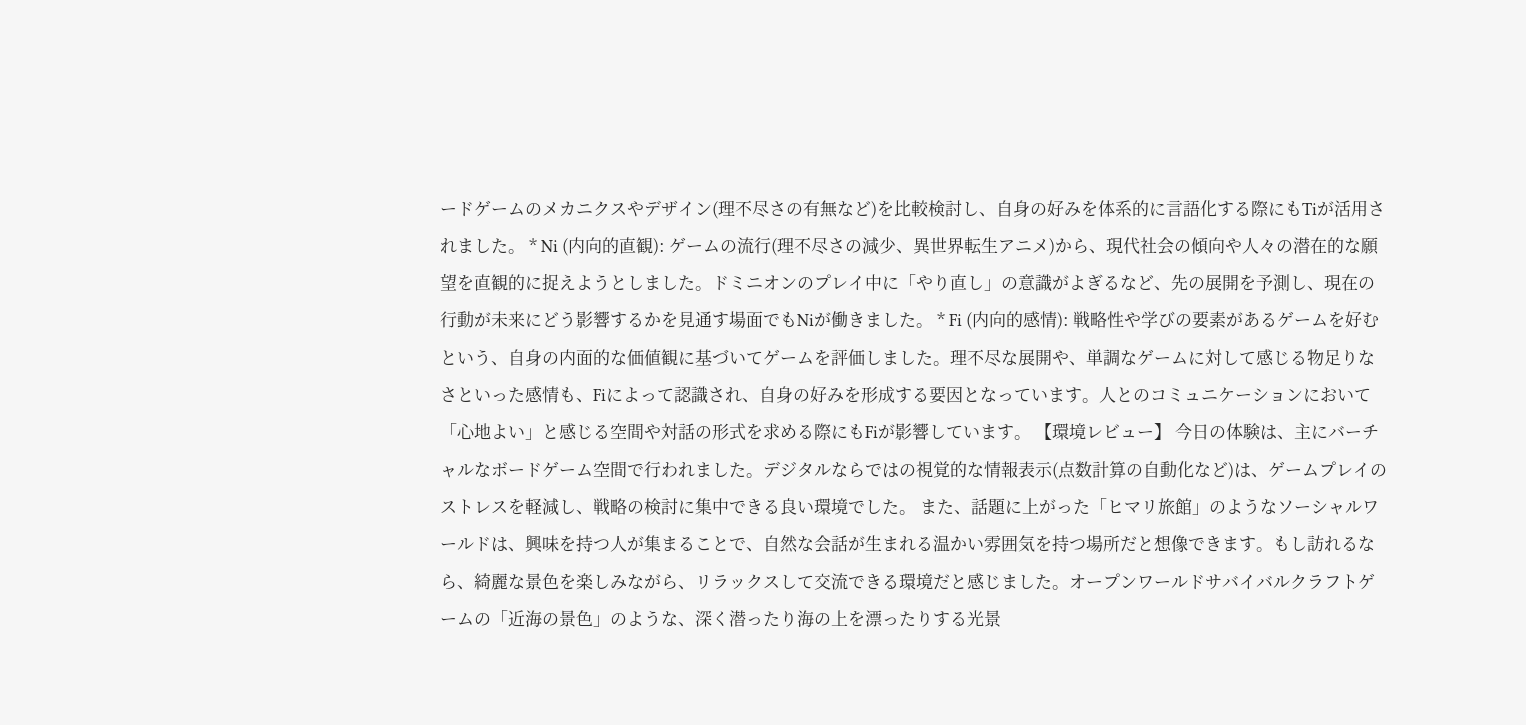ードゲームのメカニクスやデザイン(理不尽さの有無など)を比較検討し、自身の好みを体系的に言語化する際にもTiが活用されました。 * Ni (内向的直観): ゲームの流行(理不尽さの減少、異世界転生アニメ)から、現代社会の傾向や人々の潜在的な願望を直観的に捉えようとしました。ドミニオンのプレイ中に「やり直し」の意識がよぎるなど、先の展開を予測し、現在の行動が未来にどう影響するかを見通す場面でもNiが働きました。 * Fi (内向的感情): 戦略性や学びの要素があるゲームを好むという、自身の内面的な価値観に基づいてゲームを評価しました。理不尽な展開や、単調なゲームに対して感じる物足りなさといった感情も、Fiによって認識され、自身の好みを形成する要因となっています。人とのコミュニケーションにおいて「心地よい」と感じる空間や対話の形式を求める際にもFiが影響しています。 【環境レビュー】 今日の体験は、主にバーチャルなボードゲーム空間で行われました。デジタルならではの視覚的な情報表示(点数計算の自動化など)は、ゲームプレイのストレスを軽減し、戦略の検討に集中できる良い環境でした。 また、話題に上がった「ヒマリ旅館」のようなソーシャルワールドは、興味を持つ人が集まることで、自然な会話が生まれる温かい雰囲気を持つ場所だと想像できます。もし訪れるなら、綺麗な景色を楽しみながら、リラックスして交流できる環境だと感じました。オープンワールドサバイバルクラフトゲームの「近海の景色」のような、深く潜ったり海の上を漂ったりする光景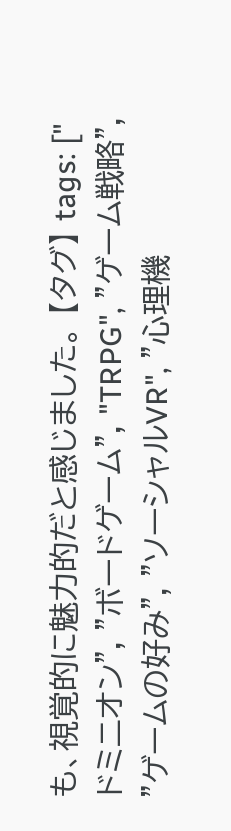も、視覚的に魅力的だと感じました。 【タグ】 tags: ["ドミニオン", "ボードゲーム", "TRPG", "ゲーム戦略", "ゲームの好み", "ソーシャルVR", "心理機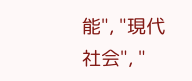能", "現代社会", "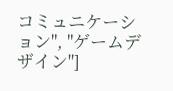コミュニケーション", "ゲームデザイン"]